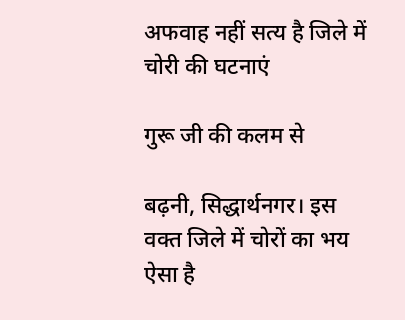अफवाह नहीं सत्य है जिले में चोरी की घटनाएं

गुरू जी की कलम से

बढ़नी, सिद्धार्थनगर। इस वक्त जिले में चोरों का भय ऐसा है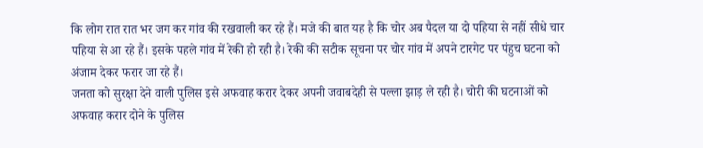कि लोग रात रात भर जग कर गांव की रखवाली कर रहे हैं। मजे की बात यह है कि चोर अब पैदल या दो पहिया से नहीं सीधे चार पहिया से आ रहे हैं। इसके पहले गांव में रेकी हो रही है। रेकी की सटीक सूचना पर चोर गांव में अपने टारगेट पर पंहुच घटना को अंजाम देकर फरार जा रहे हैं।
जनता को सुरक्षा देने वाली पुलिस इसे अफवाह करार देकर अपनी जवाबदेही से पल्ला झाड़ ले रही है। चोरी की घटनाओं को अफवाह करार दोने के पुलिस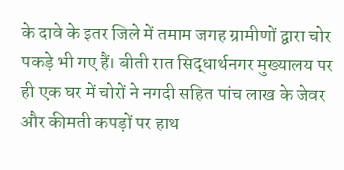के दावे के इतर जिले में तमाम जगह ग्रामीणों द्वारा चोर पकड़े भी गए हैं। बीती रात सिद्धार्थनगर मुख्यालय पर ही एक घर में चोरों ने नगदी सहित पांच लाख के जेवर और कीमती कपड़ों पर हाथ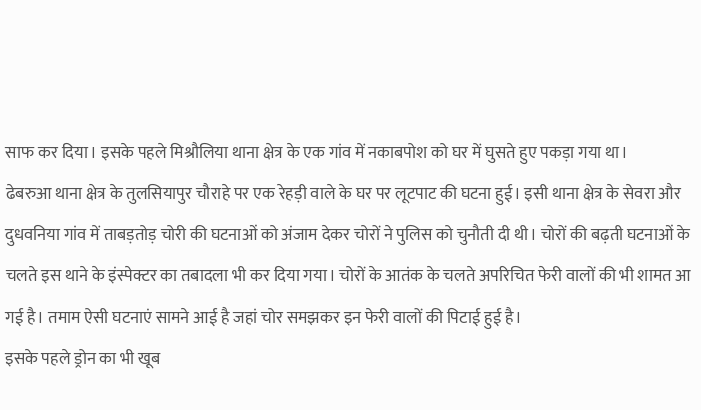साफ कर दिया। इसके पहले मिश्रौलिया थाना क्षेत्र के एक गांव में नकाबपोश को घर में घुसते हुए पकड़ा गया था।
ढेबरुआ थाना क्षेत्र के तुलसियापुर चौराहे पर एक रेहड़ी वाले के घर पर लूटपाट की घटना हुई। इसी थाना क्षेत्र के सेवरा और दुधवनिया गांव में ताबड़तोड़ चोरी की घटनाओं को अंजाम देकर चोरों ने पुलिस को चुनौती दी थी। चोरों की बढ़ती घटनाओं के चलते इस थाने के इंस्पेक्टर का तबादला भी कर दिया गया। चोरों के आतंक के चलते अपरिचित फेरी वालों की भी शामत आ गई है। तमाम ऐसी घटनाएं सामने आई है जहां चोर समझकर इन फेरी वालों की पिटाई हुई है।
इसके पहले ड्रोन का भी खूब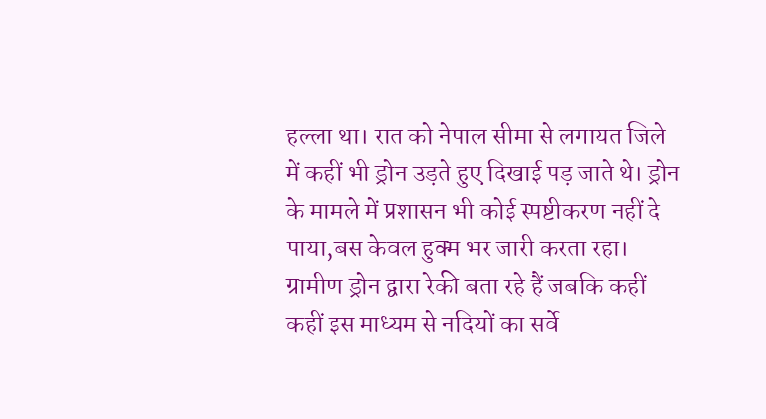हल्ला था। रात को नेपाल सीमा से लगायत जिले में कहीं भी ड्रोन उड़ते हुए दिखाई पड़ जाते थे। ड्रोन के मामले में प्रशासन भी कोई स्पष्टीकरण नहीं दे पाया,बस केवल हुक्म भर जारी करता रहा। ग्रामीण ड्रोन द्वारा रेकी बता रहे हैं जबकि कहीं कहीं इस माध्यम से नदियों का सर्वे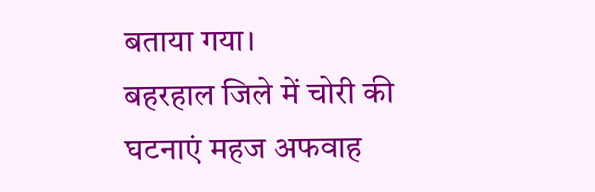बताया गया।
बहरहाल जिले में चोरी की घटनाएं महज अफवाह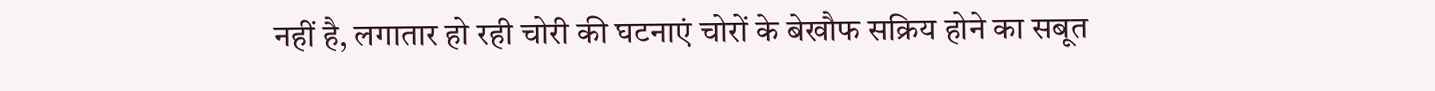नहीं है, लगातार हो रही चोरी की घटनाएं चोरों के बेखौफ सक्रिय होने का सबूत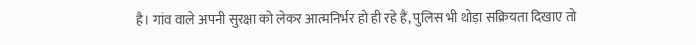है। गांव वाले अपनी सुरक्षा को लेकर आत्मनिर्भर हो ही रहे हैं, पुलिस भी थोड़ा सक्रियता दिखाए तो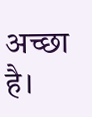अच्छा है।